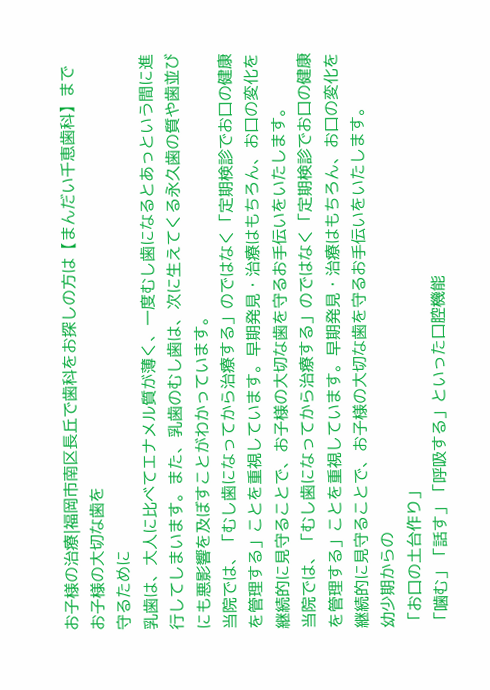お子様の治療|福岡市南区長丘で歯科をお探しの方は【まんだい千恵歯科】まで
お子様の大切な歯を
守るために
乳歯は、大人に比べてエナメル質が薄く、一度むし歯になるとあっという間に進行してしまいます。また、乳歯のむし歯は、次に生えてくる永久歯の質や歯並びにも悪影響を及ぼすことがわかっています。
当院では、「むし歯になってから治療する」のではなく「定期検診でお口の健康を管理する」ことを重視しています。早期発見・治療はもちろん、お口の変化を継続的に見守ることで、お子様の大切な歯を守るお手伝いをいたします。
当院では、「むし歯になってから治療する」のではなく「定期検診でお口の健康を管理する」ことを重視しています。早期発見・治療はもちろん、お口の変化を継続的に見守ることで、お子様の大切な歯を守るお手伝いをいたします。
幼少期からの
「お口の土台作り」
「噛む」「話す」「呼吸する」といった口腔機能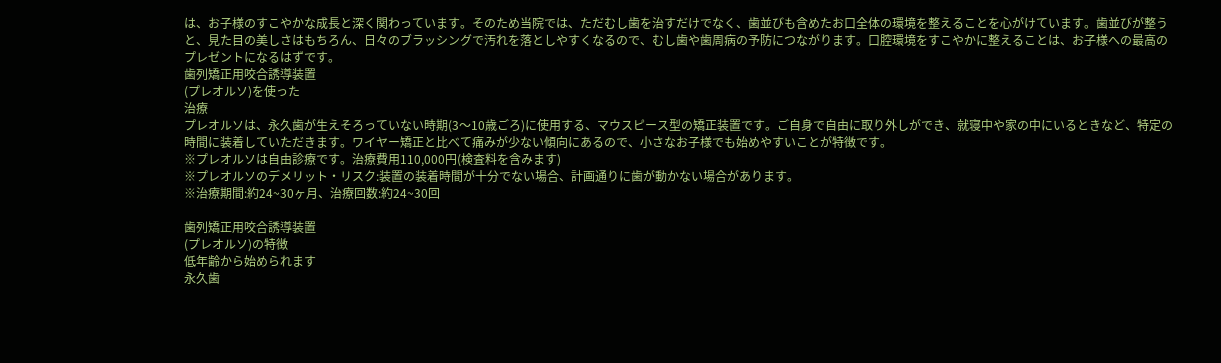は、お子様のすこやかな成長と深く関わっています。そのため当院では、ただむし歯を治すだけでなく、歯並びも含めたお口全体の環境を整えることを心がけています。歯並びが整うと、見た目の美しさはもちろん、日々のブラッシングで汚れを落としやすくなるので、むし歯や歯周病の予防につながります。口腔環境をすこやかに整えることは、お子様への最高のプレゼントになるはずです。
歯列矯正用咬合誘導装置
(プレオルソ)を使った
治療
プレオルソは、永久歯が生えそろっていない時期(3〜10歳ごろ)に使用する、マウスピース型の矯正装置です。ご自身で自由に取り外しができ、就寝中や家の中にいるときなど、特定の時間に装着していただきます。ワイヤー矯正と比べて痛みが少ない傾向にあるので、小さなお子様でも始めやすいことが特徴です。
※プレオルソは自由診療です。治療費用110,000円(検査料を含みます)
※プレオルソのデメリット・リスク:装置の装着時間が十分でない場合、計画通りに歯が動かない場合があります。
※治療期間:約24~30ヶ月、治療回数:約24~30回

歯列矯正用咬合誘導装置
(プレオルソ)の特徴
低年齢から始められます
永久歯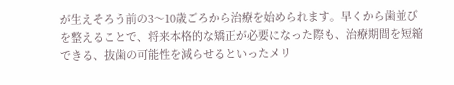が生えそろう前の3〜10歳ごろから治療を始められます。早くから歯並びを整えることで、将来本格的な矯正が必要になった際も、治療期間を短縮できる、抜歯の可能性を減らせるといったメリ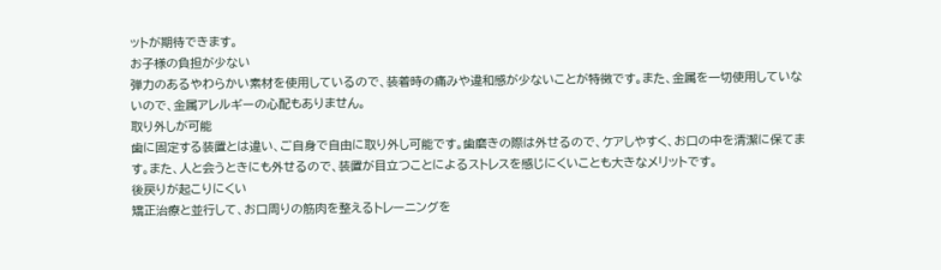ットが期待できます。
お子様の負担が少ない
弾力のあるやわらかい素材を使用しているので、装着時の痛みや違和感が少ないことが特徴です。また、金属を一切使用していないので、金属アレルギーの心配もありません。
取り外しが可能
歯に固定する装置とは違い、ご自身で自由に取り外し可能です。歯磨きの際は外せるので、ケアしやすく、お口の中を清潔に保てます。また、人と会うときにも外せるので、装置が目立つことによるストレスを感じにくいことも大きなメリットです。
後戻りが起こりにくい
矯正治療と並行して、お口周りの筋肉を整えるトレーニングを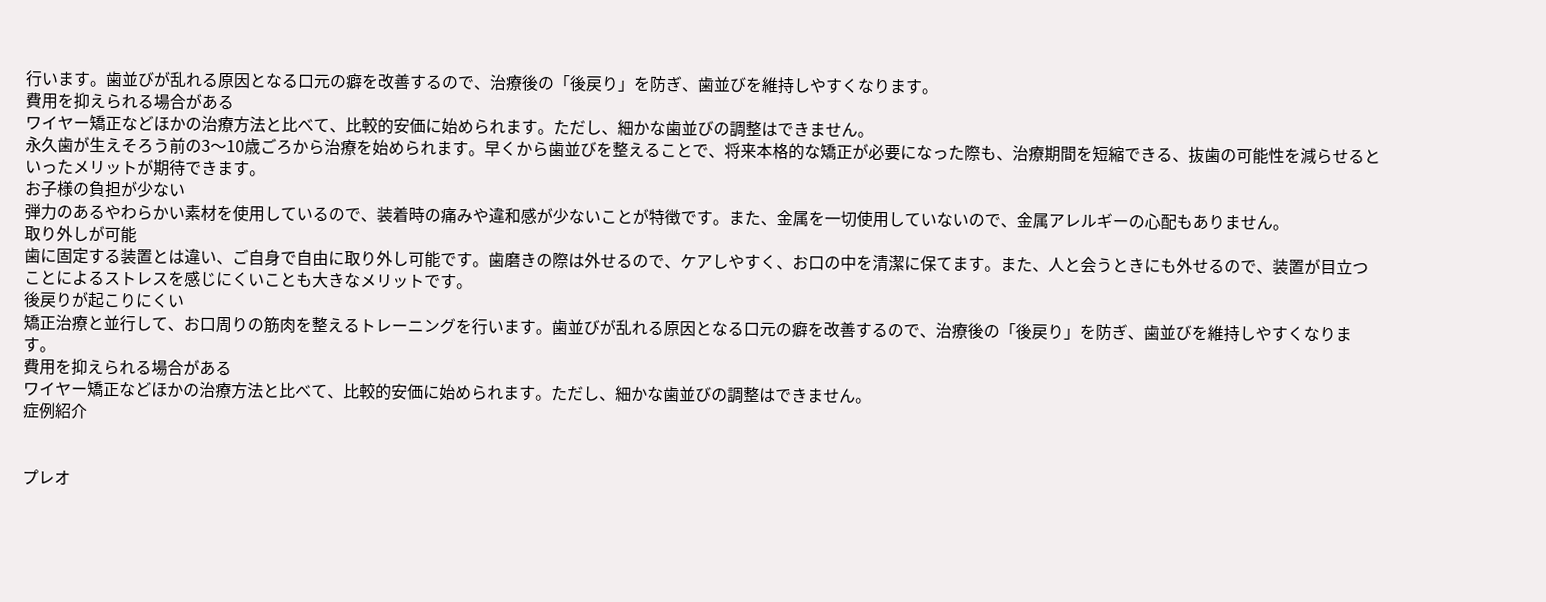行います。歯並びが乱れる原因となる口元の癖を改善するので、治療後の「後戻り」を防ぎ、歯並びを維持しやすくなります。
費用を抑えられる場合がある
ワイヤー矯正などほかの治療方法と比べて、比較的安価に始められます。ただし、細かな歯並びの調整はできません。
永久歯が生えそろう前の3〜10歳ごろから治療を始められます。早くから歯並びを整えることで、将来本格的な矯正が必要になった際も、治療期間を短縮できる、抜歯の可能性を減らせるといったメリットが期待できます。
お子様の負担が少ない
弾力のあるやわらかい素材を使用しているので、装着時の痛みや違和感が少ないことが特徴です。また、金属を一切使用していないので、金属アレルギーの心配もありません。
取り外しが可能
歯に固定する装置とは違い、ご自身で自由に取り外し可能です。歯磨きの際は外せるので、ケアしやすく、お口の中を清潔に保てます。また、人と会うときにも外せるので、装置が目立つことによるストレスを感じにくいことも大きなメリットです。
後戻りが起こりにくい
矯正治療と並行して、お口周りの筋肉を整えるトレーニングを行います。歯並びが乱れる原因となる口元の癖を改善するので、治療後の「後戻り」を防ぎ、歯並びを維持しやすくなります。
費用を抑えられる場合がある
ワイヤー矯正などほかの治療方法と比べて、比較的安価に始められます。ただし、細かな歯並びの調整はできません。
症例紹介


プレオ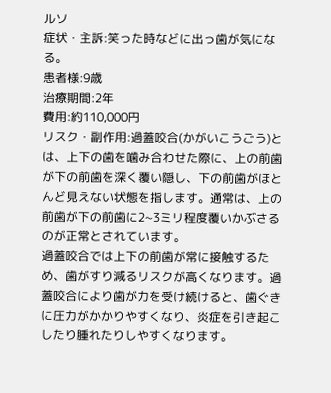ルソ
症状・主訴:笑った時などに出っ歯が気になる。
患者様:9歳
治療期間:2年
費用:約110,000円
リスク・副作用:過蓋咬合(かがいこうごう)とは、上下の歯を噛み合わせた際に、上の前歯が下の前歯を深く覆い隠し、下の前歯がほとんど見えない状態を指します。通常は、上の前歯が下の前歯に2~3ミリ程度覆いかぶさるのが正常とされています。
過蓋咬合では上下の前歯が常に接触するため、歯がすり減るリスクが高くなります。過蓋咬合により歯が力を受け続けると、歯ぐきに圧力がかかりやすくなり、炎症を引き起こしたり腫れたりしやすくなります。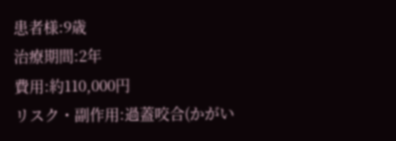患者様:9歳
治療期間:2年
費用:約110,000円
リスク・副作用:過蓋咬合(かがい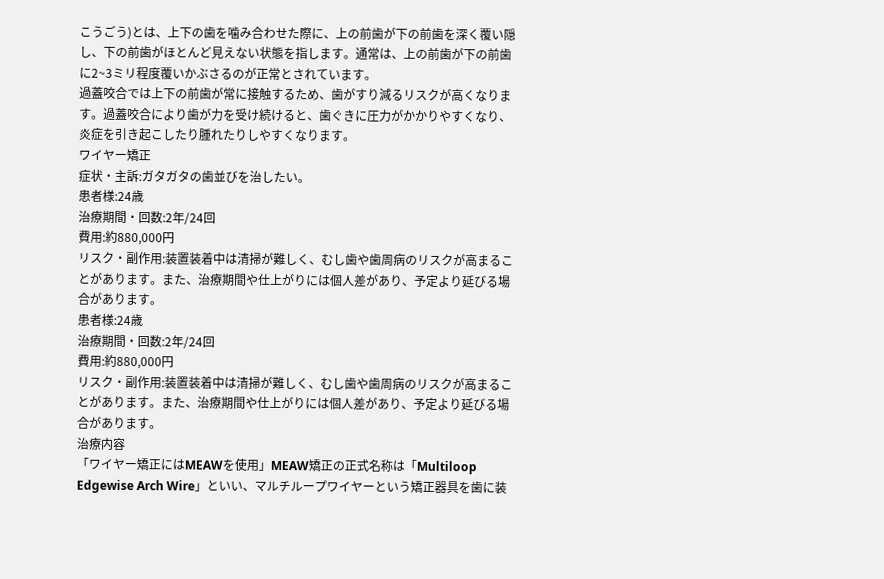こうごう)とは、上下の歯を噛み合わせた際に、上の前歯が下の前歯を深く覆い隠し、下の前歯がほとんど見えない状態を指します。通常は、上の前歯が下の前歯に2~3ミリ程度覆いかぶさるのが正常とされています。
過蓋咬合では上下の前歯が常に接触するため、歯がすり減るリスクが高くなります。過蓋咬合により歯が力を受け続けると、歯ぐきに圧力がかかりやすくなり、炎症を引き起こしたり腫れたりしやすくなります。
ワイヤー矯正
症状・主訴:ガタガタの歯並びを治したい。
患者様:24歳
治療期間・回数:2年/24回
費用:約880,000円
リスク・副作用:装置装着中は清掃が難しく、むし歯や歯周病のリスクが高まることがあります。また、治療期間や仕上がりには個人差があり、予定より延びる場合があります。
患者様:24歳
治療期間・回数:2年/24回
費用:約880,000円
リスク・副作用:装置装着中は清掃が難しく、むし歯や歯周病のリスクが高まることがあります。また、治療期間や仕上がりには個人差があり、予定より延びる場合があります。
治療内容
「ワイヤー矯正にはMEAWを使用」MEAW矯正の正式名称は「Multiloop Edgewise Arch Wire」といい、マルチループワイヤーという矯正器具を歯に装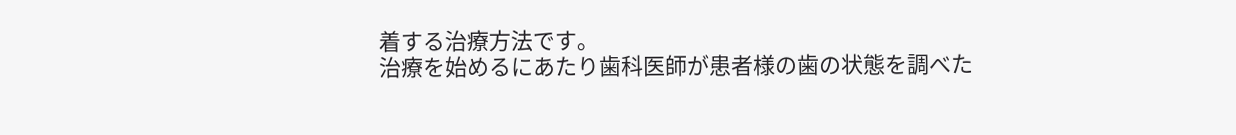着する治療方法です。
治療を始めるにあたり歯科医師が患者様の歯の状態を調べた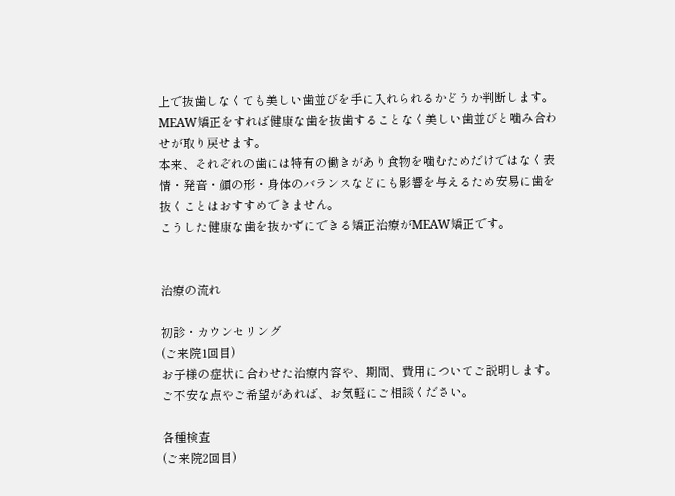上で抜歯しなくても美しい歯並びを手に入れられるかどうか判断します。
MEAW矯正をすれば健康な歯を抜歯することなく美しい歯並びと噛み合わせが取り戻せます。
本来、それぞれの歯には特有の働きがあり食物を噛むためだけではなく表情・発音・顔の形・身体のバランスなどにも影響を与えるため安易に歯を抜くことはおすすめできません。
こうした健康な歯を抜かずにできる矯正治療がMEAW矯正です。


治療の流れ

初診・カウンセリング
(ご来院1回目)
お子様の症状に合わせた治療内容や、期間、費用についてご説明します。ご不安な点やご希望があれば、お気軽にご相談ください。

各種検査
(ご来院2回目)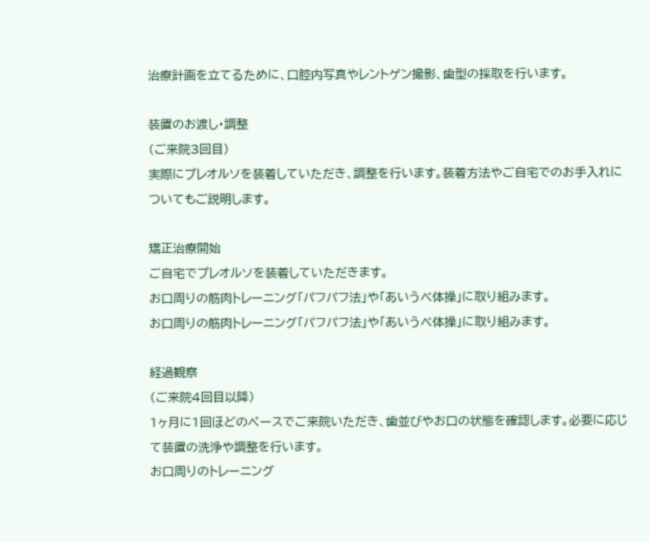治療計画を立てるために、口腔内写真やレントゲン撮影、歯型の採取を行います。

装置のお渡し・調整
(ご来院3回目)
実際にプレオルソを装着していただき、調整を行います。装着方法やご自宅でのお手入れについてもご説明します。

矯正治療開始
ご自宅でプレオルソを装着していただきます。
お口周りの筋肉トレーニング「パフパフ法」や「あいうべ体操」に取り組みます。
お口周りの筋肉トレーニング「パフパフ法」や「あいうべ体操」に取り組みます。

経過観察
(ご来院4回目以降)
1ヶ月に1回ほどのペースでご来院いただき、歯並びやお口の状態を確認します。必要に応じて装置の洗浄や調整を行います。
お口周りのトレーニング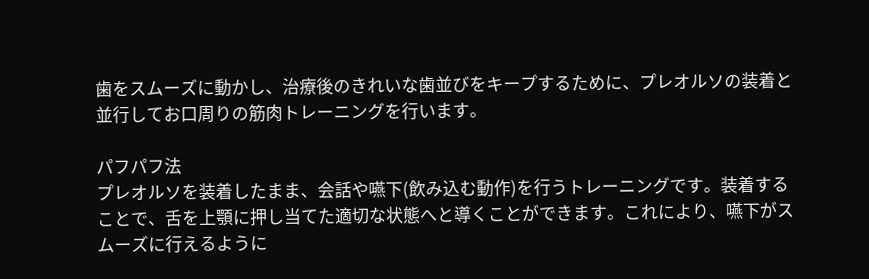歯をスムーズに動かし、治療後のきれいな歯並びをキープするために、プレオルソの装着と並行してお口周りの筋肉トレーニングを行います。

パフパフ法
プレオルソを装着したまま、会話や嚥下(飲み込む動作)を行うトレーニングです。装着することで、舌を上顎に押し当てた適切な状態へと導くことができます。これにより、嚥下がスムーズに行えるように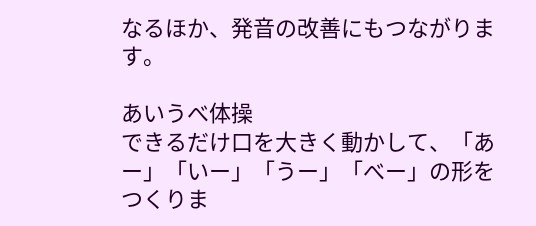なるほか、発音の改善にもつながります。

あいうべ体操
できるだけ口を大きく動かして、「あー」「いー」「うー」「べー」の形をつくりま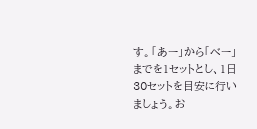す。「あー」から「べー」までを1セットとし、1日30セットを目安に行いましょう。お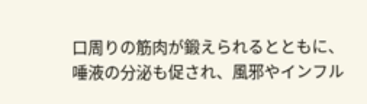口周りの筋肉が鍛えられるとともに、唾液の分泌も促され、風邪やインフル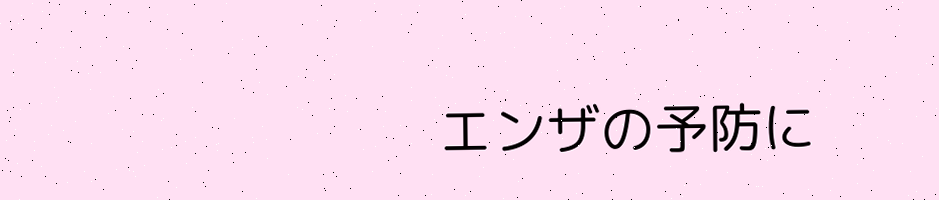エンザの予防に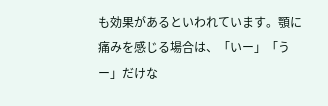も効果があるといわれています。顎に痛みを感じる場合は、「いー」「うー」だけな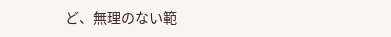ど、無理のない範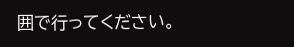囲で行ってください。